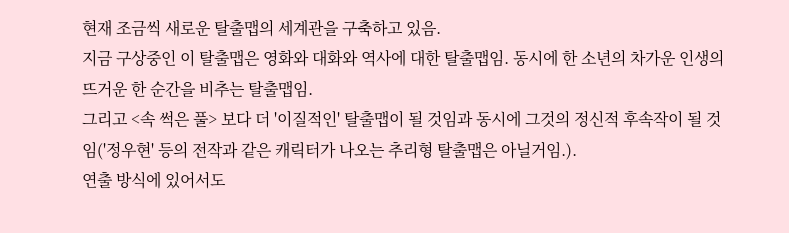현재 조금씩 새로운 탈출맵의 세계관을 구축하고 있음.
지금 구상중인 이 탈출맵은 영화와 대화와 역사에 대한 탈출맵임. 동시에 한 소년의 차가운 인생의 뜨거운 한 순간을 비추는 탈출맵임.
그리고 <속 썩은 풀> 보다 더 '이질적인' 탈출맵이 될 것임과 동시에 그것의 정신적 후속작이 될 것임('정우현' 등의 전작과 같은 캐릭터가 나오는 추리형 탈출맵은 아닐거임.).
연출 방식에 있어서도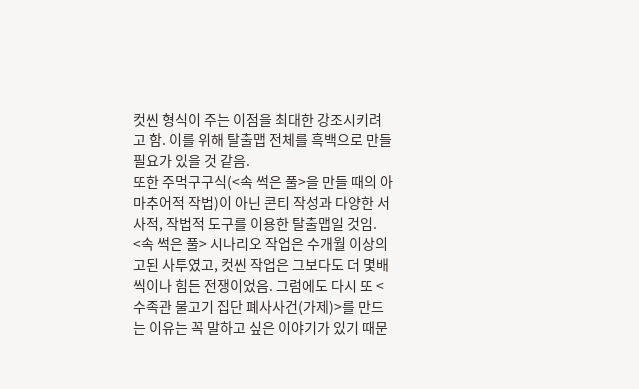컷씬 형식이 주는 이점을 최대한 강조시키려고 함. 이를 위해 탈출맵 전체를 흑백으로 만들 필요가 있을 것 같음.
또한 주먹구구식(<속 썩은 풀>을 만들 때의 아마추어적 작법)이 아닌 콘티 작성과 다양한 서사적, 작법적 도구를 이용한 탈출맵일 것임.
<속 썩은 풀> 시나리오 작업은 수개월 이상의 고된 사투였고, 컷씬 작업은 그보다도 더 몇배씩이나 힘든 전쟁이었음. 그럼에도 다시 또 <수족관 물고기 집단 폐사사건(가제)>를 만드는 이유는 꼭 말하고 싶은 이야기가 있기 때문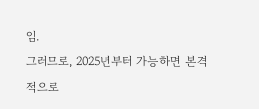임.
그러므로, 2025년부터 가능하면 본격적으로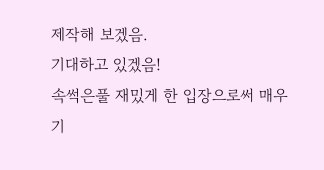제작해 보겠음.
기대하고 있겠음!
속썩은풀 재밌게 한 입장으로써 매우 기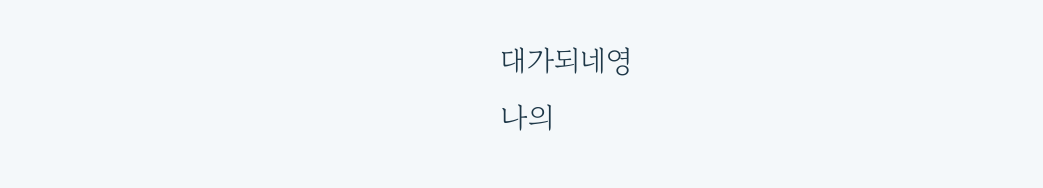대가되네영
나의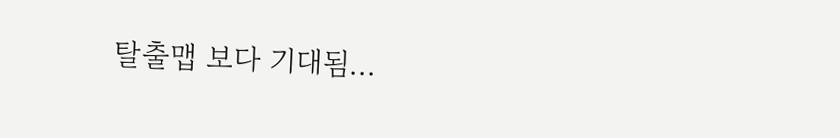탈출맵 보다 기대됨...